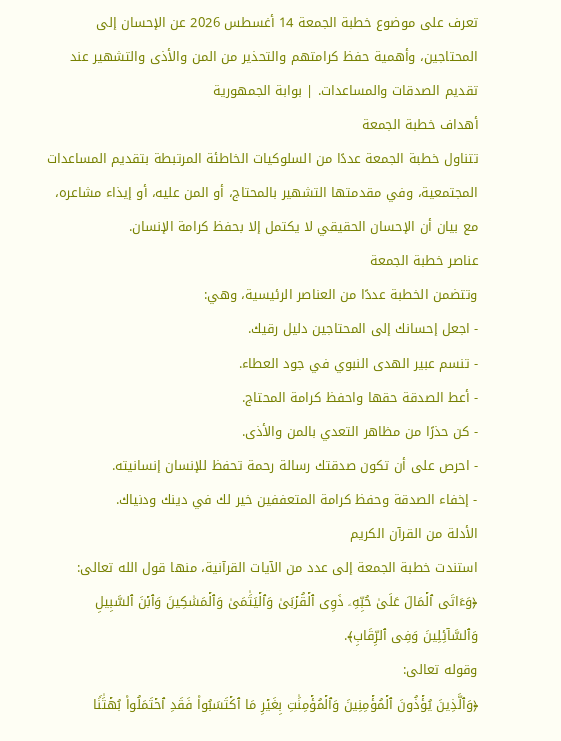تعرف على موضوع خطبة الجمعة 14 أغسطس 2026 عن الإحسان إلى المحتاجين، وأهمية حفظ كرامتهم والتحذير من المن والأذى والتشهير عند تقديم الصدقات والمساعدات. | بوابة الجمهورية
أهداف خطبة الجمعة
تتناول خطبة الجمعة عددًا من السلوكيات الخاطئة المرتبطة بتقديم المساعدات المجتمعية، وفي مقدمتها التشهير بالمحتاج، أو المن عليه، أو إيذاء مشاعره، مع بيان أن الإحسان الحقيقي لا يكتمل إلا بحفظ كرامة الإنسان.
عناصر خطبة الجمعة
وتتضمن الخطبة عددًا من العناصر الرئيسية، وهي:
- اجعل إحسانك إلى المحتاجين دليل رقيك.
- تنسم عبير الهدى النبوي في جود العطاء.
- أعط الصدقة حقها واحفظ كرامة المحتاج.
- كن حذرًا من مظاهر التعدي بالمن والأذى.
- احرص على أن تكون صدقتك رسالة رحمة تحفظ للإنسان إنسانيته.
- إخفاء الصدقة وحفظ كرامة المتعففين خير لك في دينك ودنياك.
الأدلة من القرآن الكريم
استندت خطبة الجمعة إلى عدد من الآيات القرآنية، منها قول الله تعالى:
﴿وَءَاتَى ٱلۡمَالَ عَلَىٰ حُبِّهِۦ ذَوِی ٱلۡقُرۡبَىٰ وَٱلۡیَتَٰمَىٰ وَٱلۡمَسَٰكِینَ وَٱبۡنَ ٱلسَّبِیلِ وَٱلسَّاۤئِلِینَ وَفِی ٱلرِّقَابِ﴾.
وقوله تعالى:
﴿وَٱلَّذِینَ یُؤۡذُونَ ٱلۡمُؤۡمِنِینَ وَٱلۡمُؤۡمِنَٰتِ بِغَیۡرِ مَا ٱكۡتَسَبُوا۟ فَقَدِ ٱحۡتَمَلُوا۟ بُهۡتَٰنࣰا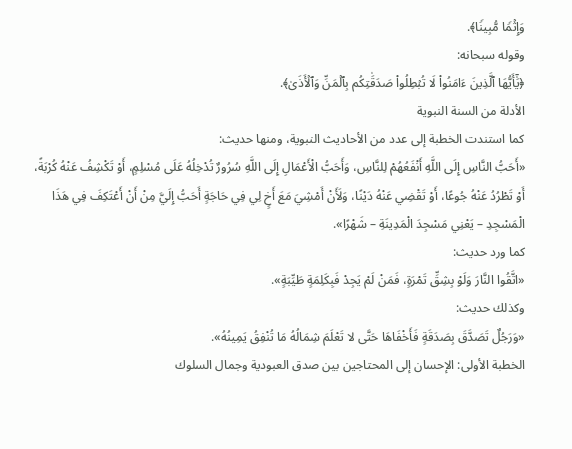وَإِثۡمࣰا مُّبِینࣰا﴾.
وقوله سبحانه:
﴿یَٰۤأَیُّهَا ٱلَّذِینَ ءَامَنُوا۟ لَا تُبۡطِلُوا۟ صَدَقَٰتِكُم بِٱلۡمَنِّ وَٱلۡأَذَىٰ﴾.
الأدلة من السنة النبوية
كما استندت الخطبة إلى عدد من الأحاديث النبوية، ومنها حديث:
«أَحَبُّ النَّاسِ إِلَى اللَّهِ أَنْفَعُهُمْ لِلنَّاسِ، وَأَحَبُّ الْأَعْمَالِ إِلَى اللَّهِ سُرُورٌ تُدْخِلُهُ عَلَى مُسْلِمٍ، أَوْ تَكْشِفُ عَنْهُ كُرْبَةً، أَوْ تَطْرُدُ عَنْهُ جُوعًا، أَوْ تَقْضِي عَنْهُ دَيْنًا، وَلَأَنْ أَمْشِيَ مَعَ أَخٍ لِي فِي حَاجَةٍ أَحَبُّ إِلَيَّ مِنْ أَنْ أَعْتَكِفَ فِي هَذَا الْمَسْجِدِ – يَعْنِي مَسْجِدَ الْمَدِينَةِ – شَهْرًا».
كما ورد حديث:
«اتَّقُوا النَّارَ وَلَوْ بِشِقِّ تَمْرَةٍ، فَمَنْ لَمْ يَجِدْ فَبِكَلِمَةٍ طَيِّبَةٍ».
وكذلك حديث:
«وَرَجُلٌ تَصَدَّقَ بِصَدَقَةٍ فَأَخْفَاهَا حَتَّى لا تَعْلَمَ شِمَالُهُ مَا تُنْفِقُ يَمِينُهُ».
الخطبة الأولى: الإحسان إلى المحتاجين بين صدق العبودية وجمال السلوك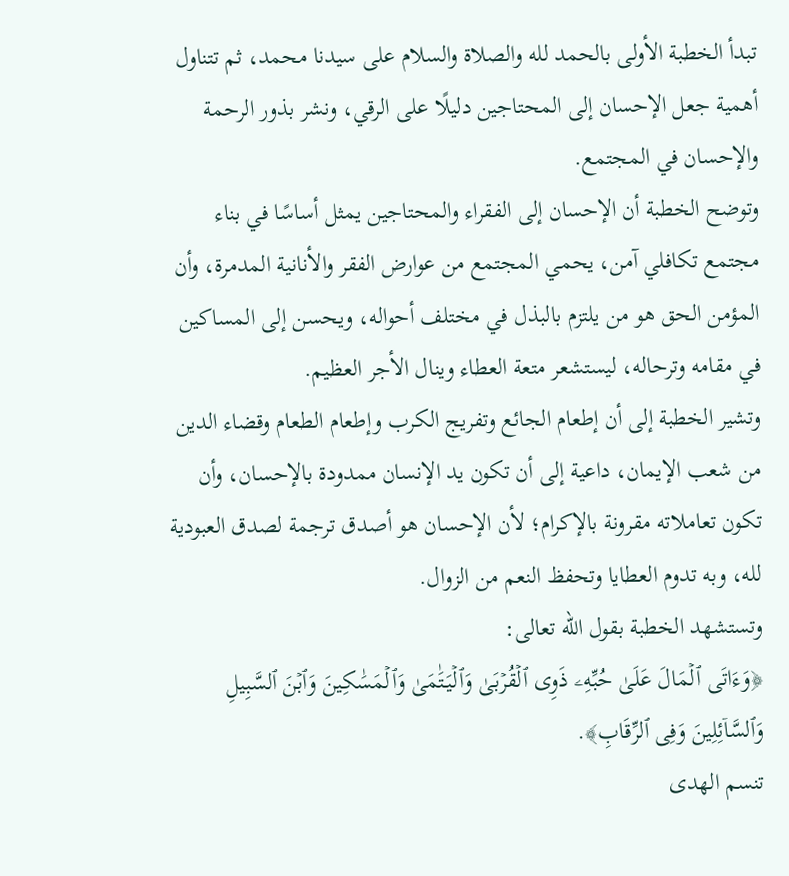تبدأ الخطبة الأولى بالحمد لله والصلاة والسلام على سيدنا محمد، ثم تتناول أهمية جعل الإحسان إلى المحتاجين دليلًا على الرقي، ونشر بذور الرحمة والإحسان في المجتمع.
وتوضح الخطبة أن الإحسان إلى الفقراء والمحتاجين يمثل أساسًا في بناء مجتمع تكافلي آمن، يحمي المجتمع من عوارض الفقر والأنانية المدمرة، وأن المؤمن الحق هو من يلتزم بالبذل في مختلف أحواله، ويحسن إلى المساكين في مقامه وترحاله، ليستشعر متعة العطاء وينال الأجر العظيم.
وتشير الخطبة إلى أن إطعام الجائع وتفريج الكرب وإطعام الطعام وقضاء الدين من شعب الإيمان، داعية إلى أن تكون يد الإنسان ممدودة بالإحسان، وأن تكون تعاملاته مقرونة بالإكرام؛ لأن الإحسان هو أصدق ترجمة لصدق العبودية لله، وبه تدوم العطايا وتحفظ النعم من الزوال.
وتستشهد الخطبة بقول الله تعالى:
﴿وَءَاتَى ٱلۡمَالَ عَلَىٰ حُبِّهِۦ ذَوِی ٱلۡقُرۡبَىٰ وَٱلۡیَتَٰمَىٰ وَٱلۡمَسَٰكِینَ وَٱبۡنَ ٱلسَّبِیلِ وَٱلسَّاۤئِلِینَ وَفِی ٱلرِّقَابِ﴾.
تنسم الهدى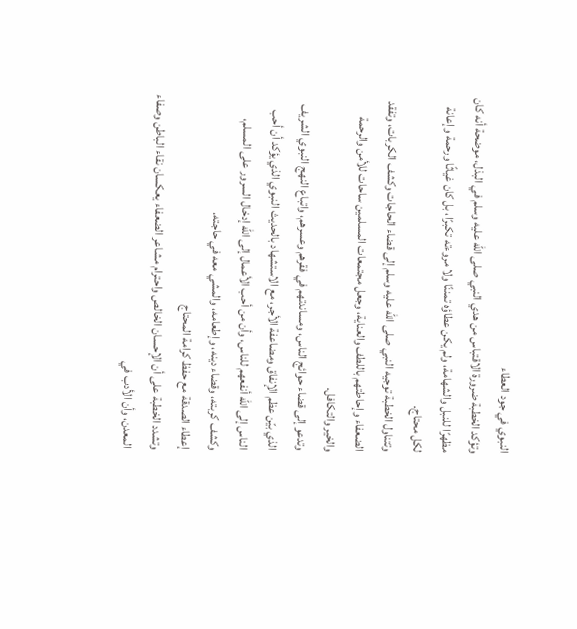النبوي في جود العطاء
وتؤكد الخطبة ضرورة الاقتباس من هدي النبي صلى الله عليه وسلم في البذل، موضحة أنه كان مظهرًا للنبل والشهامة، ولم يكن عطاؤه تمننًا ولا مروءته تكبرًا، بل كان غياثًا ورحمة وإعانة لكل محتاج.
وتتناول الخطبة توجيه النبي صلى الله عليه وسلم إلى قضاء الحاجات وكشف الكربات، وتفقد الضعفاء وإحاطتهم باللطف والعناية، وجعل مجتمعات المسلمين ساحات للأمن والرحمة والخير والتكافل.
وتدعو إلى قضاء حوائج الناس، ومساندتهم في فقرهم وعسرهم، واتباع النهج النبوي الشريف الذي بيّن عظم الإنفاق ومضاعفة الأجر، مع الاستشهاد بالحديث النبوي الذي يؤكد أن أحب الناس إلى الله أنفعهم للناس، وأن من أحب الأعمال إلى الله إدخال السرور على المسلم، وكشف كربته، وقضاء دينه، وإطعامه، والمشي معه في حاجته.
إعطاء الصدقة مع حفظ كرامة المحتاج
وتشدد الخطبة على أن الإحسان الخالص واحترام مشاعر الضعفاء يعكسان نقاء الباطن وصفاء المعدن، وأن الأدب في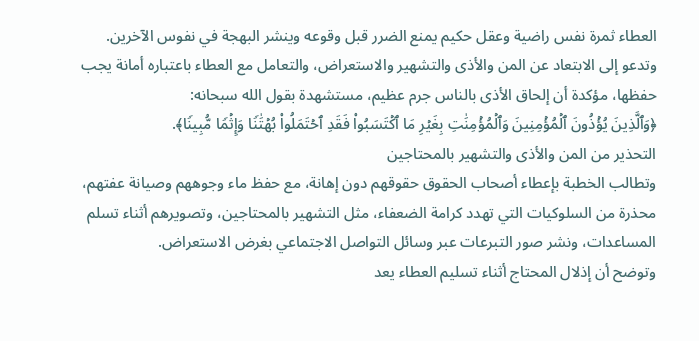العطاء ثمرة نفس راضية وعقل حكيم يمنع الضرر قبل وقوعه وينشر البهجة في نفوس الآخرين.
وتدعو إلى الابتعاد عن المن والأذى والتشهير والاستعراض، والتعامل مع العطاء باعتباره أمانة يجب حفظها، مؤكدة أن إلحاق الأذى بالناس جرم عظيم، مستشهدة بقول الله سبحانه:
﴿وَٱلَّذِینَ یُؤۡذُونَ ٱلۡمُؤۡمِنِینَ وَٱلۡمُؤۡمِنَٰتِ بِغَیۡرِ مَا ٱكۡتَسَبُوا۟ فَقَدِ ٱحۡتَمَلُوا۟ بُهۡتَٰنࣰا وَإِثۡمࣰا مُّبِینࣰا﴾.
التحذير من المن والأذى والتشهير بالمحتاجين
وتطالب الخطبة بإعطاء أصحاب الحقوق حقوقهم دون إهانة، مع حفظ ماء وجوههم وصيانة عفتهم، محذرة من السلوكيات التي تهدد كرامة الضعفاء، مثل التشهير بالمحتاجين، وتصويرهم أثناء تسلم المساعدات، ونشر صور التبرعات عبر وسائل التواصل الاجتماعي بغرض الاستعراض.
وتوضح أن إذلال المحتاج أثناء تسليم العطاء يعد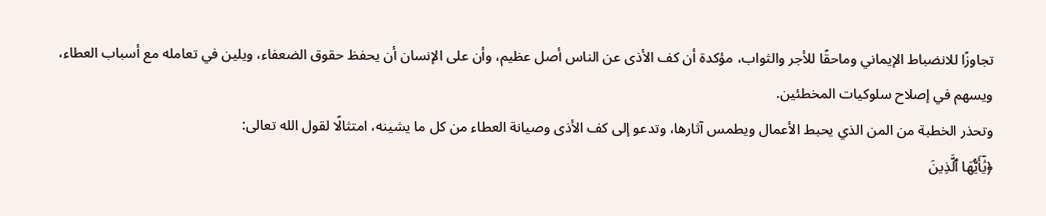تجاوزًا للانضباط الإيماني وماحقًا للأجر والثواب، مؤكدة أن كف الأذى عن الناس أصل عظيم، وأن على الإنسان أن يحفظ حقوق الضعفاء، ويلين في تعامله مع أسباب العطاء، ويسهم في إصلاح سلوكيات المخطئين.
وتحذر الخطبة من المن الذي يحبط الأعمال ويطمس آثارها، وتدعو إلى كف الأذى وصيانة العطاء من كل ما يشينه، امتثالًا لقول الله تعالى:
﴿یَٰۤأَیُّهَا ٱلَّذِینَ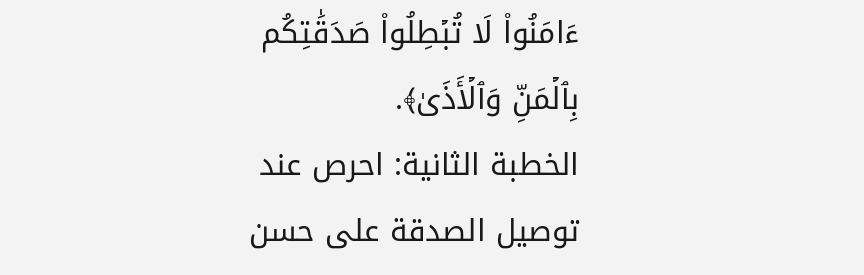ءَامَنُوا۟ لَا تُبۡطِلُوا۟ صَدَقَٰتِكُم بِٱلۡمَنِّ وَٱلۡأَذَىٰ﴾.
الخطبة الثانية: احرص عند توصيل الصدقة على حسن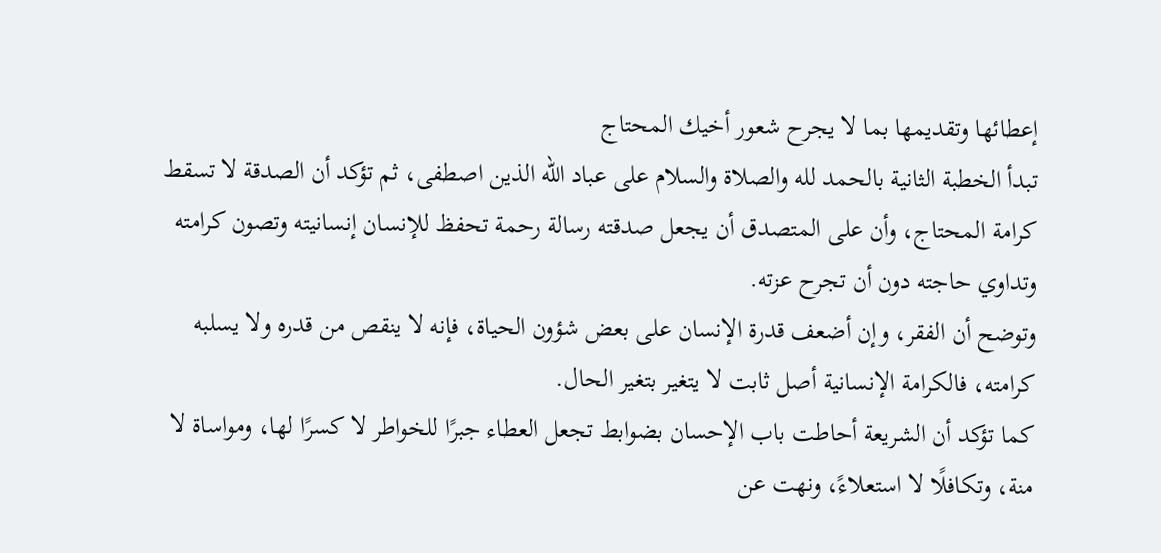إعطائها وتقديمها بما لا يجرح شعور أخيك المحتاج
تبدأ الخطبة الثانية بالحمد لله والصلاة والسلام على عباد الله الذين اصطفى، ثم تؤكد أن الصدقة لا تسقط كرامة المحتاج، وأن على المتصدق أن يجعل صدقته رسالة رحمة تحفظ للإنسان إنسانيته وتصون كرامته وتداوي حاجته دون أن تجرح عزته.
وتوضح أن الفقر، وإن أضعف قدرة الإنسان على بعض شؤون الحياة، فإنه لا ينقص من قدره ولا يسلبه كرامته، فالكرامة الإنسانية أصل ثابت لا يتغير بتغير الحال.
كما تؤكد أن الشريعة أحاطت باب الإحسان بضوابط تجعل العطاء جبرًا للخواطر لا كسرًا لها، ومواساة لا منة، وتكافلًا لا استعلاءً، ونهت عن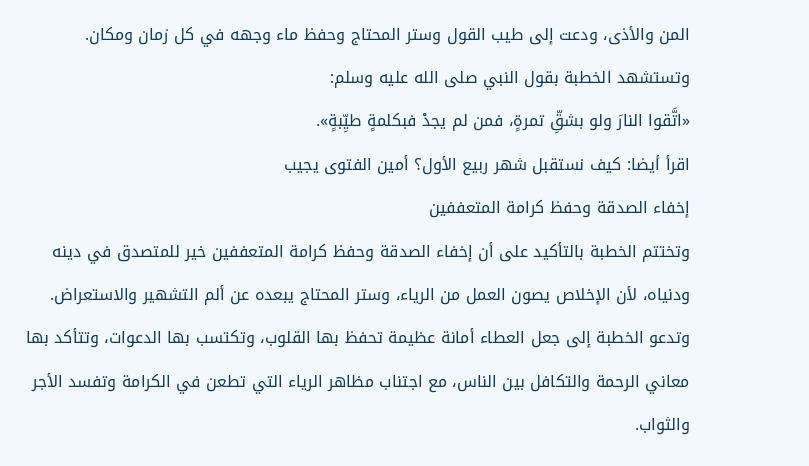المن والأذى، ودعت إلى طيب القول وستر المحتاج وحفظ ماء وجهه في كل زمان ومكان.
وتستشهد الخطبة بقول النبي صلى الله عليه وسلم:
«اتَّقوا النارَ ولو بشقِّ تمرةٍ، فمن لم يجدْ فبكلمةٍ طيِّبةٍ».
اقرأ أيضا: كيف نستقبل شهر ربيع الأول؟ أمين الفتوى يجيب
إخفاء الصدقة وحفظ كرامة المتعففين
وتختتم الخطبة بالتأكيد على أن إخفاء الصدقة وحفظ كرامة المتعففين خير للمتصدق في دينه ودنياه، لأن الإخلاص يصون العمل من الرياء، وستر المحتاج يبعده عن ألم التشهير والاستعراض.
وتدعو الخطبة إلى جعل العطاء أمانة عظيمة تحفظ بها القلوب، وتكتسب بها الدعوات، وتتأكد بها معاني الرحمة والتكافل بين الناس، مع اجتناب مظاهر الرياء التي تطعن في الكرامة وتفسد الأجر والثواب.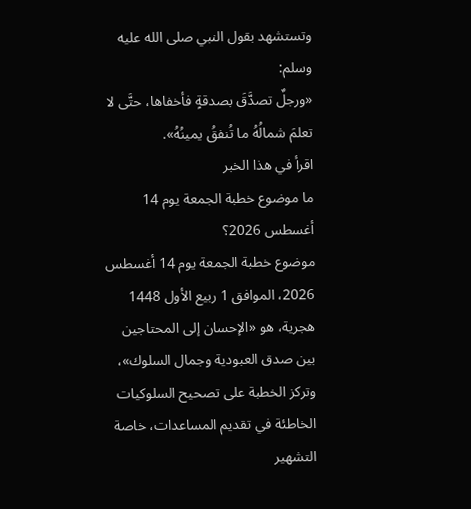وتستشهد بقول النبي صلى الله عليه وسلم:
«ورجلٌ تصدَّقَ بصدقةٍ فأخفاها، حتَّى لا تعلمَ شمالُهُ ما تُنفقُ يمينُهُ».
اقرأ في هذا الخبر
ما موضوع خطبة الجمعة يوم 14 أغسطس 2026؟
موضوع خطبة الجمعة يوم 14 أغسطس 2026، الموافق 1 ربيع الأول 1448 هجرية، هو «الإحسان إلى المحتاجين بين صدق العبودية وجمال السلوك»، وتركز الخطبة على تصحيح السلوكيات الخاطئة في تقديم المساعدات، خاصة التشهير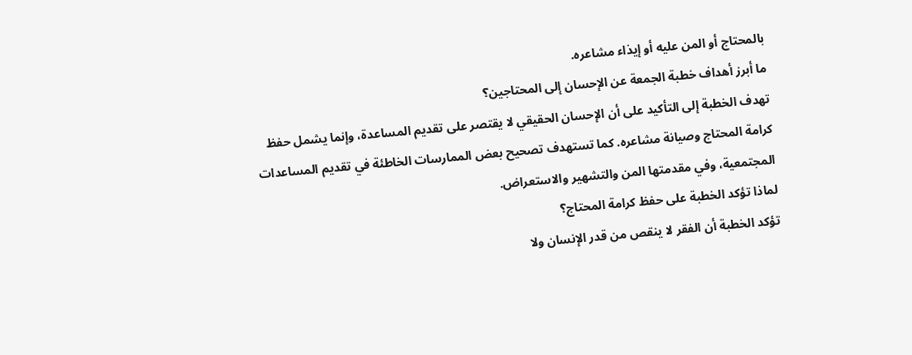بالمحتاج أو المن عليه أو إيذاء مشاعره.
ما أبرز أهداف خطبة الجمعة عن الإحسان إلى المحتاجين؟
تهدف الخطبة إلى التأكيد على أن الإحسان الحقيقي لا يقتصر على تقديم المساعدة، وإنما يشمل حفظ كرامة المحتاج وصيانة مشاعره. كما تستهدف تصحيح بعض الممارسات الخاطئة في تقديم المساعدات المجتمعية، وفي مقدمتها المن والتشهير والاستعراض.
لماذا تؤكد الخطبة على حفظ كرامة المحتاج؟
تؤكد الخطبة أن الفقر لا ينقص من قدر الإنسان ولا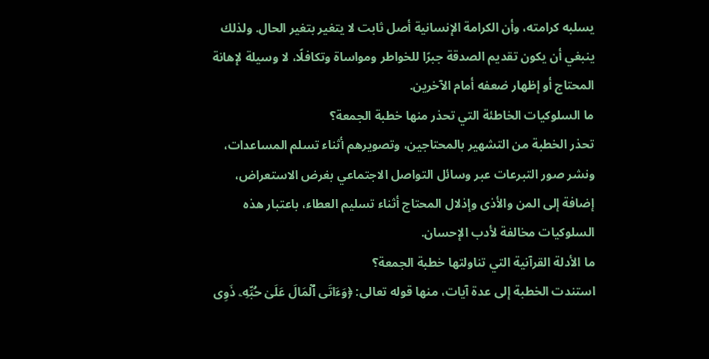يسلبه كرامته، وأن الكرامة الإنسانية أصل ثابت لا يتغير بتغير الحال. ولذلك ينبغي أن يكون تقديم الصدقة جبرًا للخواطر ومواساة وتكافلًا، لا وسيلة لإهانة المحتاج أو إظهار ضعفه أمام الآخرين.
ما السلوكيات الخاطئة التي تحذر منها خطبة الجمعة؟
تحذر الخطبة من التشهير بالمحتاجين، وتصويرهم أثناء تسلم المساعدات، ونشر صور التبرعات عبر وسائل التواصل الاجتماعي بغرض الاستعراض، إضافة إلى المن والأذى وإذلال المحتاج أثناء تسليم العطاء، باعتبار هذه السلوكيات مخالفة لأدب الإحسان.
ما الأدلة القرآنية التي تناولتها خطبة الجمعة؟
استندت الخطبة إلى عدة آيات، منها قوله تعالى: ﴿وَءَاتَى ٱلۡمَالَ عَلَىٰ حُبِّهِۦ ذَوِی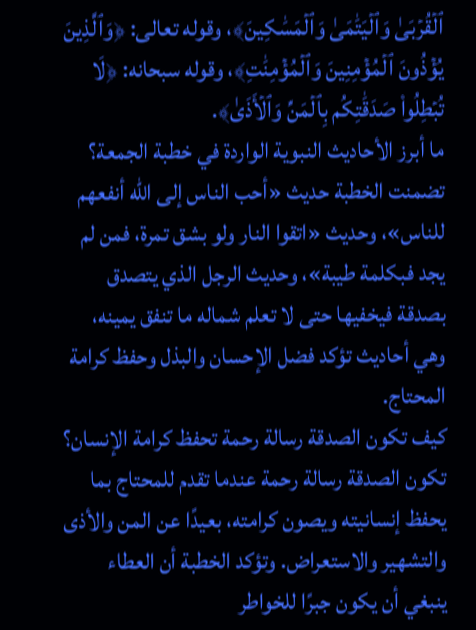ٱلۡقُرۡبَىٰ وَٱلۡیَتَٰمَىٰ وَٱلۡمَسَٰكِینَ﴾، وقوله تعالى: ﴿وَٱلَّذِینَ یُؤۡذُونَ ٱلۡمُؤۡمِنِینَ وَٱلۡمُؤۡمِنَٰتِ﴾، وقوله سبحانه: ﴿لَا تُبۡطِلُوا۟ صَدَقَٰتِكُم بِٱلۡمَنِّ وَٱلۡأَذَىٰ﴾.
ما أبرز الأحاديث النبوية الواردة في خطبة الجمعة؟
تضمنت الخطبة حديث «أحب الناس إلى الله أنفعهم للناس»، وحديث «اتقوا النار ولو بشق تمرة، فمن لم يجد فبكلمة طيبة»، وحديث الرجل الذي يتصدق بصدقة فيخفيها حتى لا تعلم شماله ما تنفق يمينه، وهي أحاديث تؤكد فضل الإحسان والبذل وحفظ كرامة المحتاج.
كيف تكون الصدقة رسالة رحمة تحفظ كرامة الإنسان؟
تكون الصدقة رسالة رحمة عندما تقدم للمحتاج بما يحفظ إنسانيته ويصون كرامته، بعيدًا عن المن والأذى والتشهير والاستعراض. وتؤكد الخطبة أن العطاء ينبغي أن يكون جبرًا للخواطر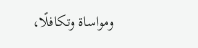ومواساة وتكافلًا،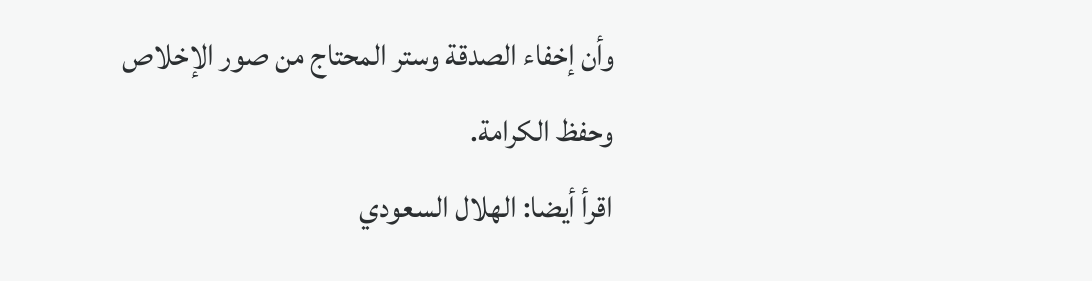وأن إخفاء الصدقة وستر المحتاج من صور الإخلاص وحفظ الكرامة.
اقرأ أيضا: الهلال السعودي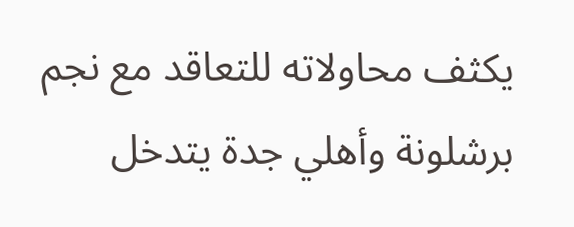يكثف محاولاته للتعاقد مع نجم برشلونة وأهلي جدة يتدخل